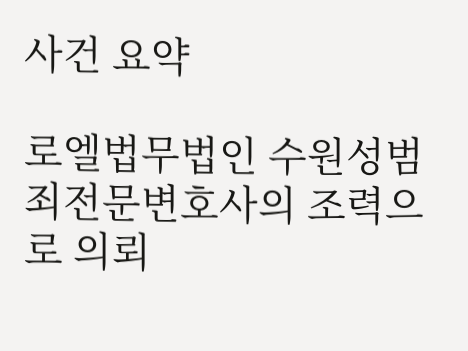사건 요약

로엘법무법인 수원성범죄전문변호사의 조력으로 의뢰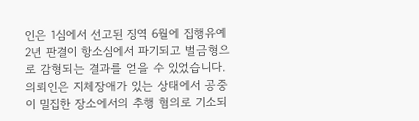인은 1심에서 선고된 징역 6월에 집행유예 2년 판결이 항소심에서 파기되고 벌금형으로 감형되는 결과를 얻을 수 있었습니다. 의뢰인은 지체장애가 있는 상태에서 공중이 밀집한 장소에서의 추행 혐의로 기소되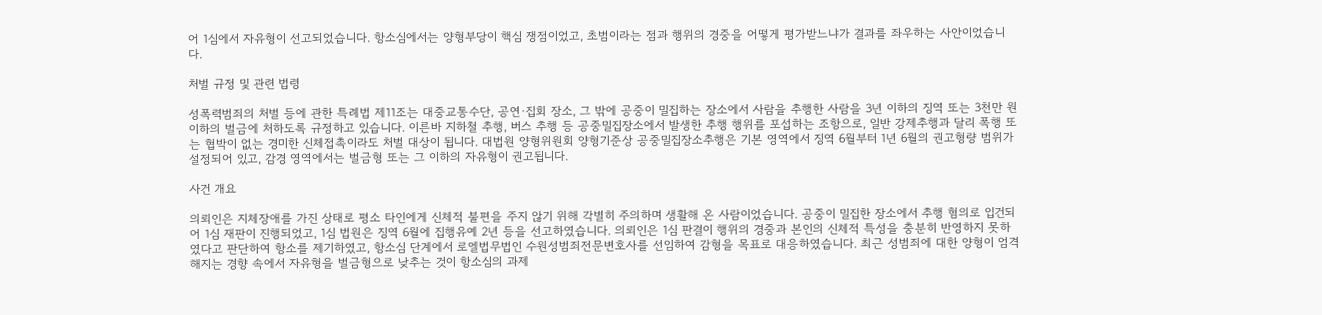어 1심에서 자유형이 선고되었습니다. 항소심에서는 양형부당이 핵심 쟁점이었고, 초범이라는 점과 행위의 경중을 어떻게 평가받느냐가 결과를 좌우하는 사안이었습니다.

처벌 규정 및 관련 법령

성폭력범죄의 처벌 등에 관한 특례법 제11조는 대중교통수단, 공연·집회 장소, 그 밖에 공중이 밀집하는 장소에서 사람을 추행한 사람을 3년 이하의 징역 또는 3천만 원 이하의 벌금에 처하도록 규정하고 있습니다. 이른바 지하철 추행, 버스 추행 등 공중밀집장소에서 발생한 추행 행위를 포섭하는 조항으로, 일반 강제추행과 달리 폭행 또는 협박이 없는 경미한 신체접촉이라도 처벌 대상이 됩니다. 대법원 양형위원회 양형기준상 공중밀집장소추행은 기본 영역에서 징역 6월부터 1년 6월의 권고형량 범위가 설정되어 있고, 감경 영역에서는 벌금형 또는 그 이하의 자유형이 권고됩니다.

사건 개요

의뢰인은 지체장애를 가진 상태로 평소 타인에게 신체적 불편을 주지 않기 위해 각별히 주의하며 생활해 온 사람이었습니다. 공중이 밀집한 장소에서 추행 혐의로 입건되어 1심 재판이 진행되었고, 1심 법원은 징역 6월에 집행유예 2년 등을 선고하였습니다. 의뢰인은 1심 판결이 행위의 경중과 본인의 신체적 특성을 충분히 반영하지 못하였다고 판단하여 항소를 제기하였고, 항소심 단계에서 로엘법무법인 수원성범죄전문변호사를 선임하여 감형을 목표로 대응하였습니다. 최근 성범죄에 대한 양형이 엄격해지는 경향 속에서 자유형을 벌금형으로 낮추는 것이 항소심의 과제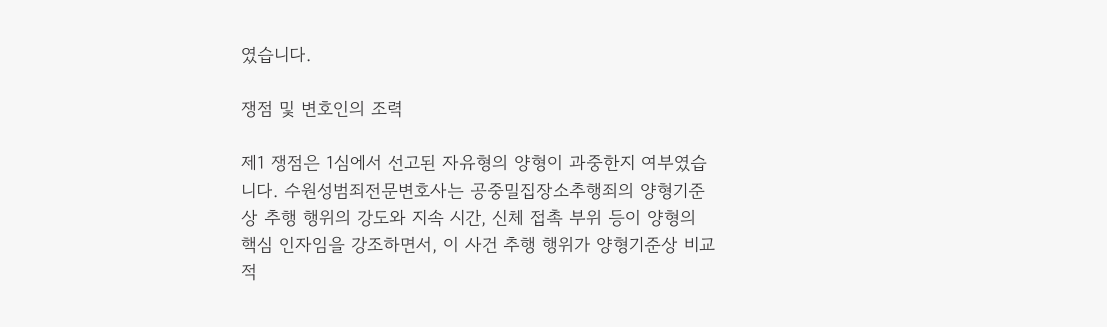였습니다.

쟁점 및 변호인의 조력

제1 쟁점은 1심에서 선고된 자유형의 양형이 과중한지 여부였습니다. 수원성범죄전문변호사는 공중밀집장소추행죄의 양형기준상 추행 행위의 강도와 지속 시간, 신체 접촉 부위 등이 양형의 핵심 인자임을 강조하면서, 이 사건 추행 행위가 양형기준상 비교적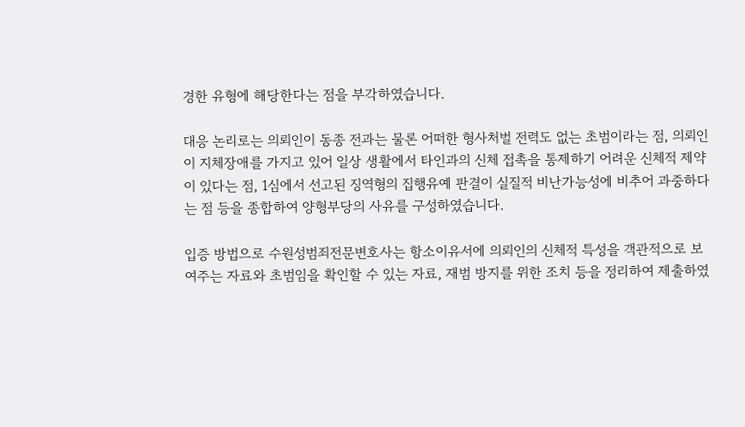경한 유형에 해당한다는 점을 부각하였습니다.

대응 논리로는 의뢰인이 동종 전과는 물론 어떠한 형사처벌 전력도 없는 초범이라는 점, 의뢰인이 지체장애를 가지고 있어 일상 생활에서 타인과의 신체 접촉을 통제하기 어려운 신체적 제약이 있다는 점, 1심에서 선고된 징역형의 집행유예 판결이 실질적 비난가능성에 비추어 과중하다는 점 등을 종합하여 양형부당의 사유를 구성하였습니다.

입증 방법으로 수원성범죄전문변호사는 항소이유서에 의뢰인의 신체적 특성을 객관적으로 보여주는 자료와 초범임을 확인할 수 있는 자료, 재범 방지를 위한 조치 등을 정리하여 제출하였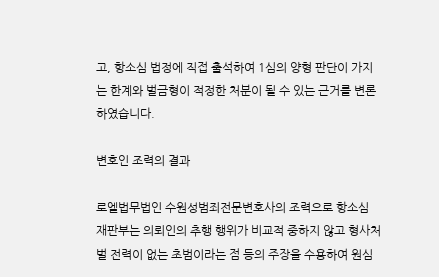고, 항소심 법정에 직접 출석하여 1심의 양형 판단이 가지는 한계와 벌금형이 적정한 처분이 될 수 있는 근거를 변론하였습니다.

변호인 조력의 결과

로엘법무법인 수원성범죄전문변호사의 조력으로 항소심 재판부는 의뢰인의 추행 행위가 비교적 중하지 않고 형사처벌 전력이 없는 초범이라는 점 등의 주장을 수용하여 원심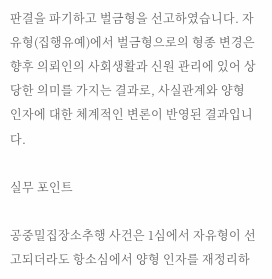판결을 파기하고 벌금형을 선고하였습니다. 자유형(집행유예)에서 벌금형으로의 형종 변경은 향후 의뢰인의 사회생활과 신원 관리에 있어 상당한 의미를 가지는 결과로, 사실관계와 양형 인자에 대한 체계적인 변론이 반영된 결과입니다.

실무 포인트

공중밀집장소추행 사건은 1심에서 자유형이 선고되더라도 항소심에서 양형 인자를 재정리하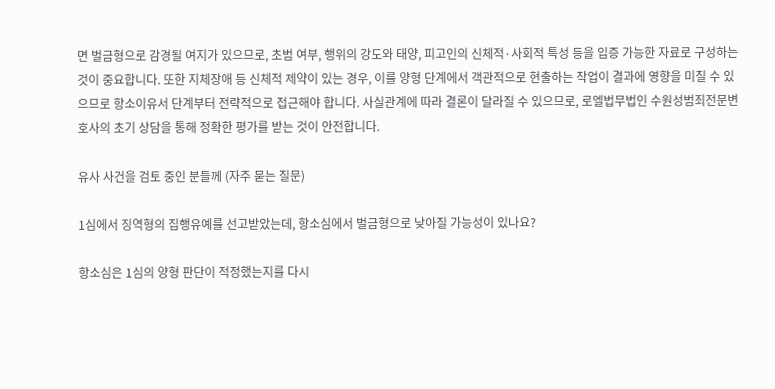면 벌금형으로 감경될 여지가 있으므로, 초범 여부, 행위의 강도와 태양, 피고인의 신체적·사회적 특성 등을 입증 가능한 자료로 구성하는 것이 중요합니다. 또한 지체장애 등 신체적 제약이 있는 경우, 이를 양형 단계에서 객관적으로 현출하는 작업이 결과에 영향을 미칠 수 있으므로 항소이유서 단계부터 전략적으로 접근해야 합니다. 사실관계에 따라 결론이 달라질 수 있으므로, 로엘법무법인 수원성범죄전문변호사의 초기 상담을 통해 정확한 평가를 받는 것이 안전합니다.

유사 사건을 검토 중인 분들께 (자주 묻는 질문)

1심에서 징역형의 집행유예를 선고받았는데, 항소심에서 벌금형으로 낮아질 가능성이 있나요?

항소심은 1심의 양형 판단이 적정했는지를 다시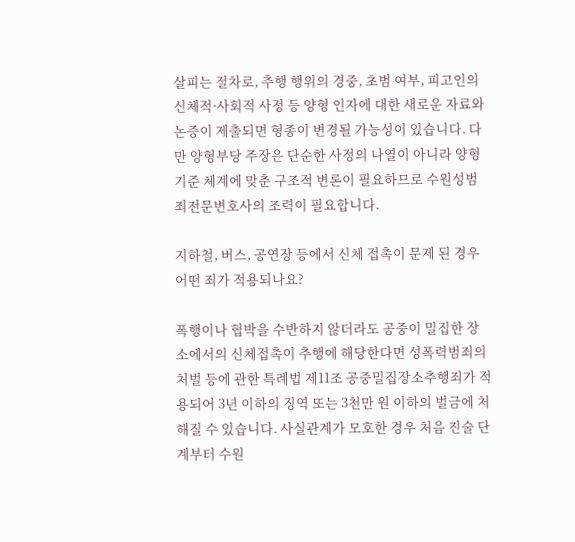살피는 절차로, 추행 행위의 경중, 초범 여부, 피고인의 신체적·사회적 사정 등 양형 인자에 대한 새로운 자료와 논증이 제출되면 형종이 변경될 가능성이 있습니다. 다만 양형부당 주장은 단순한 사정의 나열이 아니라 양형기준 체계에 맞춘 구조적 변론이 필요하므로 수원성범죄전문변호사의 조력이 필요합니다.

지하철, 버스, 공연장 등에서 신체 접촉이 문제 된 경우 어떤 죄가 적용되나요?

폭행이나 협박을 수반하지 않더라도 공중이 밀집한 장소에서의 신체접촉이 추행에 해당한다면 성폭력범죄의 처벌 등에 관한 특례법 제11조 공중밀집장소추행죄가 적용되어 3년 이하의 징역 또는 3천만 원 이하의 벌금에 처해질 수 있습니다. 사실관계가 모호한 경우 처음 진술 단계부터 수원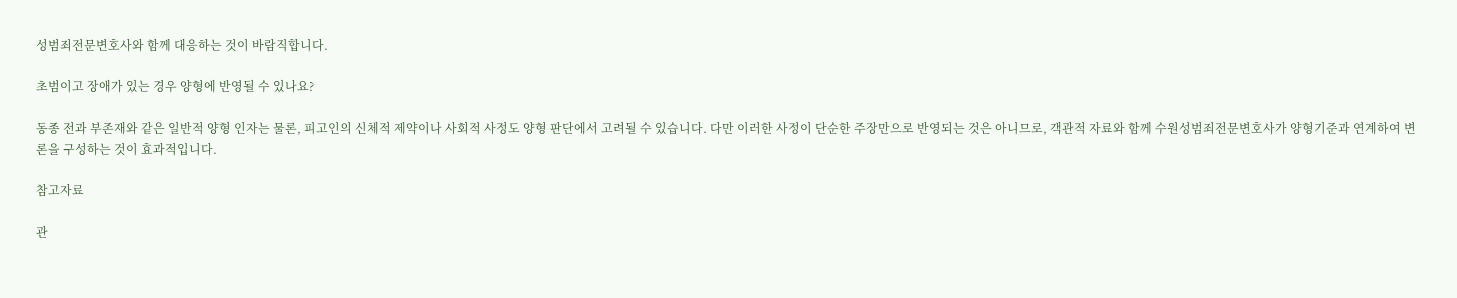성범죄전문변호사와 함께 대응하는 것이 바람직합니다.

초범이고 장애가 있는 경우 양형에 반영될 수 있나요?

동종 전과 부존재와 같은 일반적 양형 인자는 물론, 피고인의 신체적 제약이나 사회적 사정도 양형 판단에서 고려될 수 있습니다. 다만 이러한 사정이 단순한 주장만으로 반영되는 것은 아니므로, 객관적 자료와 함께 수원성범죄전문변호사가 양형기준과 연계하여 변론을 구성하는 것이 효과적입니다.

참고자료

관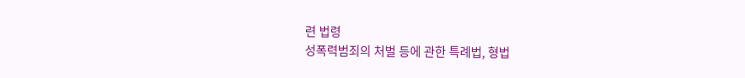련 법령
성폭력범죄의 처벌 등에 관한 특례법, 형법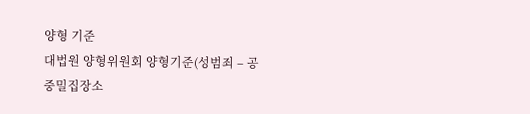양형 기준
대법원 양형위원회 양형기준(성범죄 – 공중밀집장소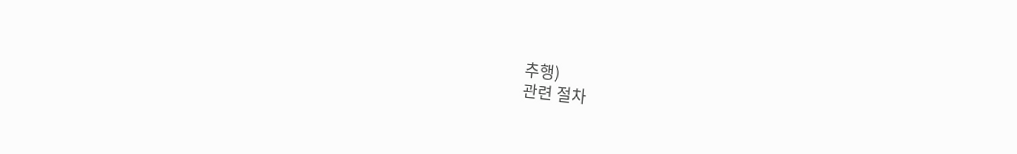추행)
관련 절차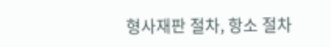형사재판 절차, 항소 절차